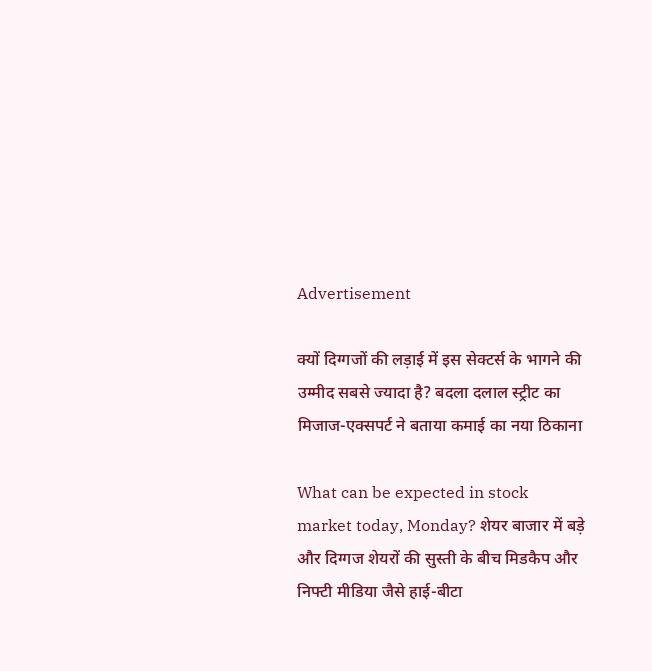Advertisement

क्यों दिग्गजों की लड़ाई में इस सेक्टर्स के भागने की उम्मीद सबसे ज्यादा है? बदला दलाल स्ट्रीट का मिजाज-एक्सपर्ट ने बताया कमाई का नया ठिकाना

What can be expected in stock market today, Monday? शेयर बाजार में बड़े और दिग्गज शेयरों की सुस्ती के बीच मिडकैप और निफ्टी मीडिया जैसे हाई-बीटा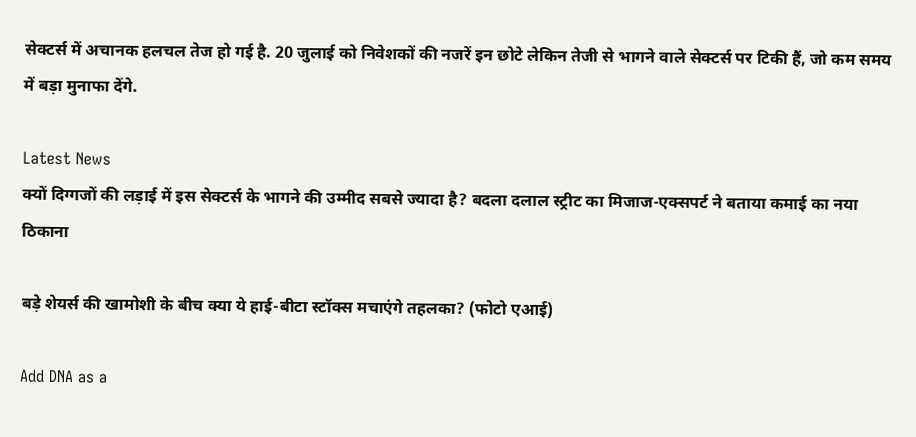सेक्टर्स में अचानक हलचल तेज हो गई है. 20 जुलाई को निवेशकों की नजरें इन छोटे लेकिन तेजी से भागने वाले सेक्टर्स पर टिकी हैं, जो कम समय में बड़ा मुनाफा देंगे.

Latest News
क्यों दिग्गजों की लड़ाई में इस सेक्टर्स के भागने की उम्मीद सबसे ज्यादा है? बदला दलाल स्ट्रीट का मिजाज-एक्सपर्ट ने बताया कमाई का नया ठिकाना

बड़े शेयर्स की खामोशी के बीच क्या ये हाई-बीटा स्टॉक्स मचाएंगे तहलका? (फोटो एआई)

Add DNA as a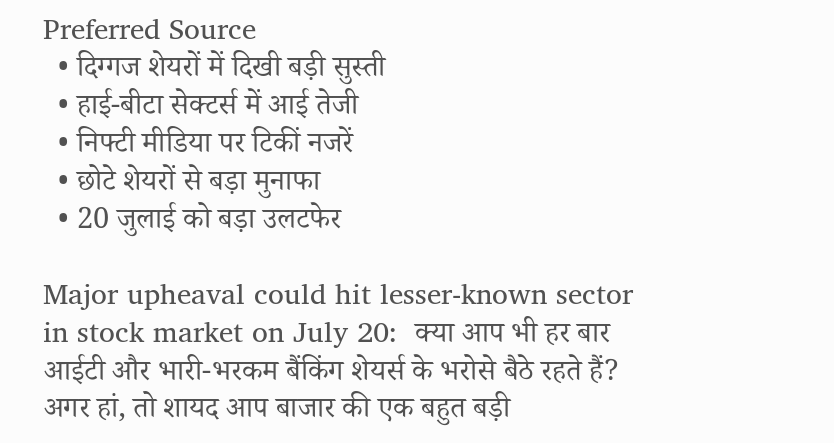Preferred Source
  • दिग्गज शेयरों में दिखी बड़ी सुस्ती
  • हाई-बीटा सेक्टर्स में आई तेजी
  • निफ्टी मीडिया पर टिकीं नजरें
  • छोटे शेयरों से बड़ा मुनाफा
  • 20 जुलाई को बड़ा उलटफेर

Major upheaval could hit lesser-known sector in stock market on July 20:  क्या आप भी हर बार आईटी और भारी-भरकम बैंकिंग शेयर्स के भरोसे बैठे रहते हैं? अगर हां, तो शायद आप बाजार की एक बहुत बड़ी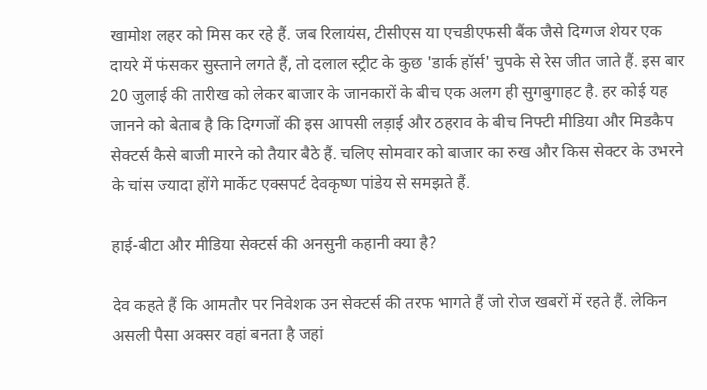खामोश लहर को मिस कर रहे हैं. जब रिलायंस, टीसीएस या एचडीएफसी बैंक जैसे दिग्गज शेयर एक दायरे में फंसकर सुस्ताने लगते हैं, तो दलाल स्ट्रीट के कुछ 'डार्क हॉर्स' चुपके से रेस जीत जाते हैं. इस बार 20 जुलाई की तारीख को लेकर बाजार के जानकारों के बीच एक अलग ही सुगबुगाहट है. हर कोई यह जानने को बेताब है कि दिग्गजों की इस आपसी लड़ाई और ठहराव के बीच निफ्टी मीडिया और मिडकैप सेक्टर्स कैसे बाजी मारने को तैयार बैठे हैं. चलिए सोमवार को बाजार का रुख और किस सेक्टर के उभरने के चांस ज्यादा होंगे मार्केट एक्सपर्ट देवकृष्ण पांडेय से समझते हैं.

हाई-बीटा और मीडिया सेक्टर्स की अनसुनी कहानी क्या है?

देव कहते हैं कि आमतौर पर निवेशक उन सेक्टर्स की तरफ भागते हैं जो रोज खबरों में रहते हैं. लेकिन असली पैसा अक्सर वहां बनता है जहां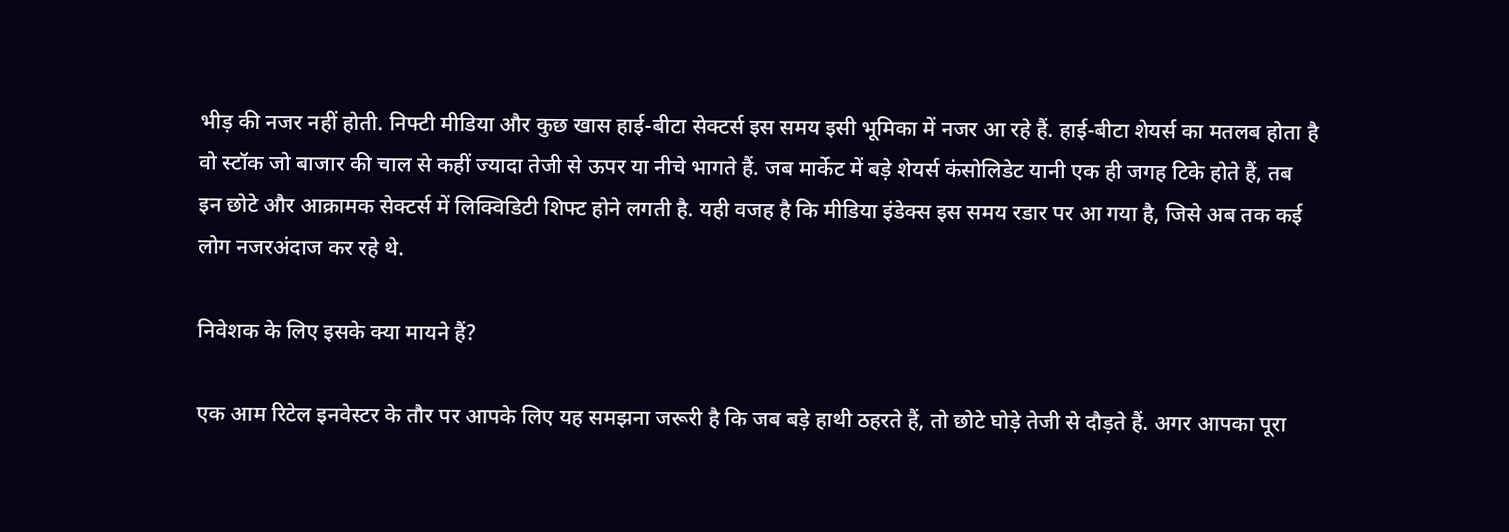भीड़ की नजर नहीं होती. निफ्टी मीडिया और कुछ खास हाई-बीटा सेक्टर्स इस समय इसी भूमिका में नजर आ रहे हैं. हाई-बीटा शेयर्स का मतलब होता है वो स्टॉक जो बाजार की चाल से कहीं ज्यादा तेजी से ऊपर या नीचे भागते हैं. जब मार्केट में बड़े शेयर्स कंसोलिडेट यानी एक ही जगह टिके होते हैं, तब इन छोटे और आक्रामक सेक्टर्स में लिक्विडिटी शिफ्ट होने लगती है. यही वजह है कि मीडिया इंडेक्स इस समय रडार पर आ गया है, जिसे अब तक कई लोग नजरअंदाज कर रहे थे.

निवेशक के लिए इसके क्या मायने हैं?

एक आम रिटेल इनवेस्टर के तौर पर आपके लिए यह समझना जरूरी है कि जब बड़े हाथी ठहरते हैं, तो छोटे घोड़े तेजी से दौड़ते हैं. अगर आपका पूरा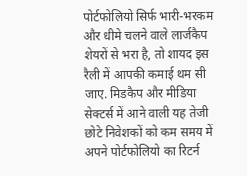पोर्टफोलियो सिर्फ भारी-भरकम और धीमे चलने वाले लार्जकैप शेयरों से भरा है, तो शायद इस रैली में आपकी कमाई थम सी जाए. मिडकैप और मीडिया सेक्टर्स में आने वाली यह तेजी छोटे निवेशकों को कम समय में अपने पोर्टफोलियो का रिटर्न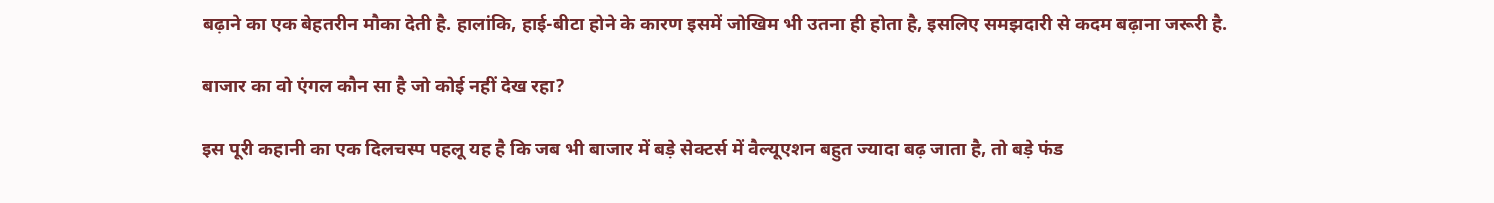बढ़ाने का एक बेहतरीन मौका देती है. हालांकि, हाई-बीटा होने के कारण इसमें जोखिम भी उतना ही होता है, इसलिए समझदारी से कदम बढ़ाना जरूरी है.

बाजार का वो एंगल कौन सा है जो कोई नहीं देख रहा?

इस पूरी कहानी का एक दिलचस्प पहलू यह है कि जब भी बाजार में बड़े सेक्टर्स में वैल्यूएशन बहुत ज्यादा बढ़ जाता है, तो बड़े फंड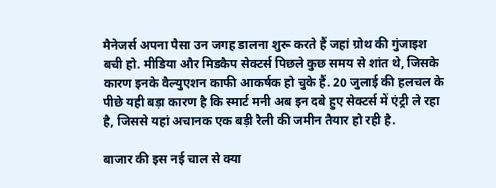मैनेजर्स अपना पैसा उन जगह डालना शुरू करते हैं जहां ग्रोथ की गुंजाइश बची हो. मीडिया और मिडकैप सेक्टर्स पिछले कुछ समय से शांत थे, जिसके कारण इनके वैल्युएशन काफी आकर्षक हो चुके हैं. 20 जुलाई की हलचल के पीछे यही बड़ा कारण है कि स्मार्ट मनी अब इन दबे हुए सेक्टर्स में एंट्री ले रहा है, जिससे यहां अचानक एक बड़ी रैली की जमीन तैयार हो रही है.

बाजार की इस नई चाल से क्या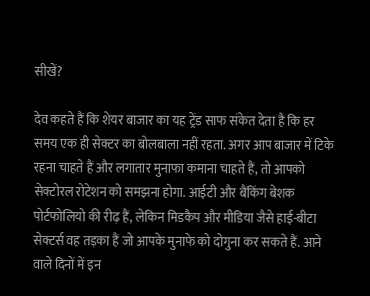सीखें?

देव कहते हैं कि शेयर बाजार का यह ट्रेंड साफ संकेत देता है कि हर समय एक ही सेक्टर का बोलबाला नहीं रहता. अगर आप बाजार में टिके रहना चाहते हैं और लगातार मुनाफा कमाना चाहते हैं, तो आपको सेक्टोरल रोटेशन को समझना होगा. आईटी और बैंकिंग बेशक पोर्टफोलियो की रीढ़ हैं, लेकिन मिडकैप और मीडिया जैसे हाई-बीटा सेक्टर्स वह तड़का हैं जो आपके मुनाफे को दोगुना कर सकते हैं. आने वाले दिनों में इन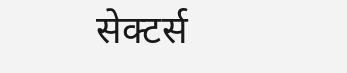सेक्टर्स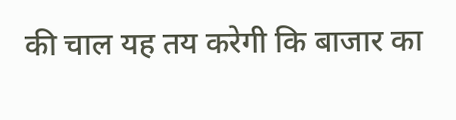की चाल यह तय करेगी कि बाजार का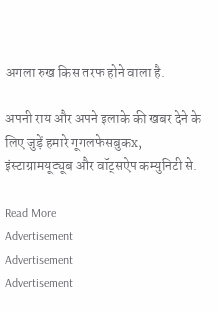अगला रुख किस तरफ होने वाला है.

अपनी राय और अपने इलाके की खबर देने के लिए जुड़ें हमारे गूगलफेसबुकx,   इंस्टाग्रामयूट्यूब और वॉट्सऐप कम्युनिटी से.

Read More
Advertisement
Advertisement
Advertisement